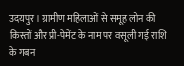उदयपुर। ग्रामीण महिलाओं से समूह लोन की किस्तों और प्री-पेमेंट के नाम पर वसूली गई राशि के गबन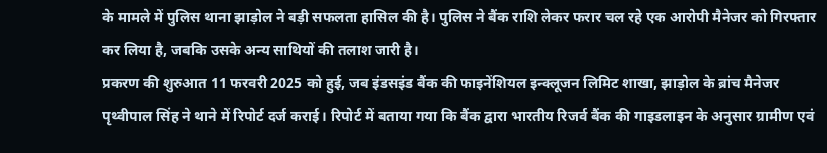के मामले में पुलिस थाना झाड़ोल ने बड़ी सफलता हासिल की है। पुलिस ने बैंक राशि लेकर फरार चल रहे एक आरोपी मैनेजर को गिरफ्तार कर लिया है, जबकि उसके अन्य साथियों की तलाश जारी है।
प्रकरण की शुरुआत 11 फरवरी 2025 को हुई, जब इंडसइंड बैंक की फाइनेंशियल इन्क्लूजन लिमिट शाखा, झाड़ोल के ब्रांच मैनेजर पृथ्वीपाल सिंह ने थाने में रिपोर्ट दर्ज कराई। रिपोर्ट में बताया गया कि बैंक द्वारा भारतीय रिजर्व बैंक की गाइडलाइन के अनुसार ग्रामीण एवं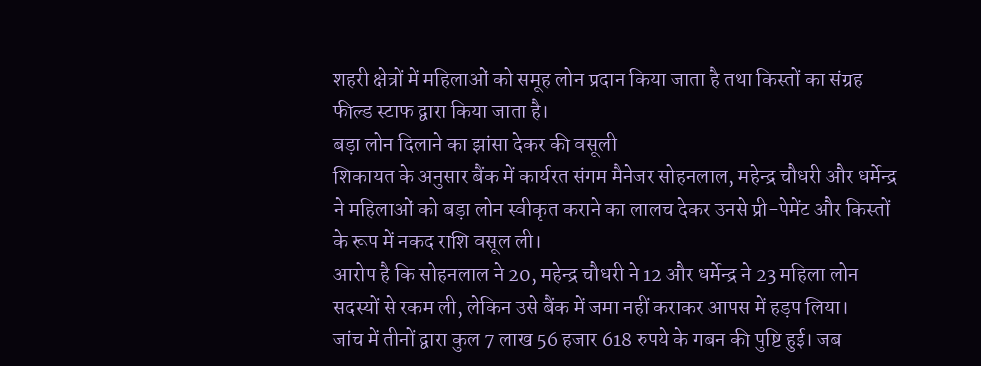शहरी क्षेत्रों में महिलाओं को समूह लोन प्रदान किया जाता है तथा किस्तों का संग्रह फील्ड स्टाफ द्वारा किया जाता है।
बड़ा लोन दिलाने का झांसा देकर की वसूली
शिकायत के अनुसार बैंक में कार्यरत संगम मैनेजर सोहनलाल, महेन्द्र चौधरी और धर्मेन्द्र ने महिलाओं को बड़ा लोन स्वीकृत कराने का लालच देकर उनसे प्री-पेमेंट और किस्तों के रूप में नकद राशि वसूल ली।
आरोप है कि सोहनलाल ने 20, महेन्द्र चौधरी ने 12 और धर्मेन्द्र ने 23 महिला लोन सदस्यों से रकम ली, लेकिन उसे बैंक में जमा नहीं कराकर आपस में हड़प लिया।
जांच में तीनों द्वारा कुल 7 लाख 56 हजार 618 रुपये के गबन की पुष्टि हुई। जब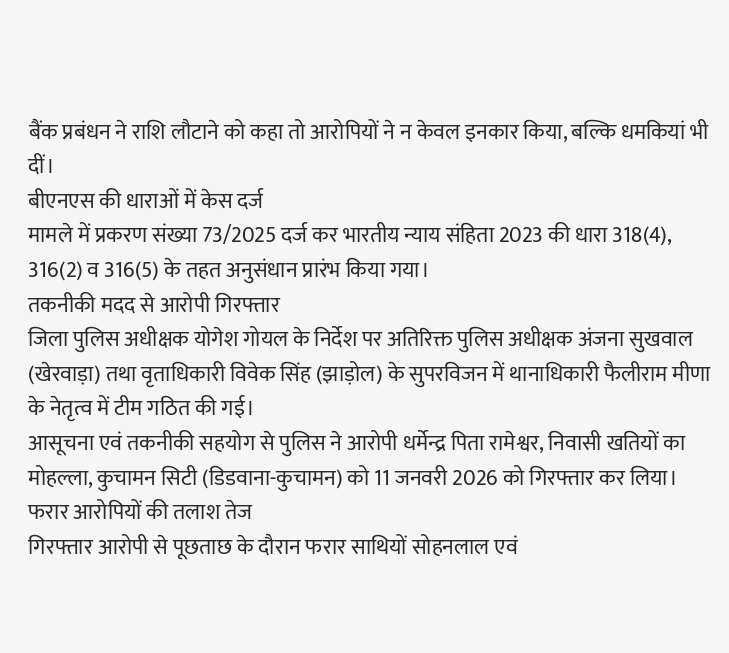बैंक प्रबंधन ने राशि लौटाने को कहा तो आरोपियों ने न केवल इनकार किया, बल्कि धमकियां भी दीं।
बीएनएस की धाराओं में केस दर्ज
मामले में प्रकरण संख्या 73/2025 दर्ज कर भारतीय न्याय संहिता 2023 की धारा 318(4), 316(2) व 316(5) के तहत अनुसंधान प्रारंभ किया गया।
तकनीकी मदद से आरोपी गिरफ्तार
जिला पुलिस अधीक्षक योगेश गोयल के निर्देश पर अतिरिक्त पुलिस अधीक्षक अंजना सुखवाल (खेरवाड़ा) तथा वृताधिकारी विवेक सिंह (झाड़ोल) के सुपरविजन में थानाधिकारी फैलीराम मीणा के नेतृत्व में टीम गठित की गई।
आसूचना एवं तकनीकी सहयोग से पुलिस ने आरोपी धर्मेन्द्र पिता रामेश्वर, निवासी खतियों का मोहल्ला, कुचामन सिटी (डिडवाना-कुचामन) को 11 जनवरी 2026 को गिरफ्तार कर लिया।
फरार आरोपियों की तलाश तेज
गिरफ्तार आरोपी से पूछताछ के दौरान फरार साथियों सोहनलाल एवं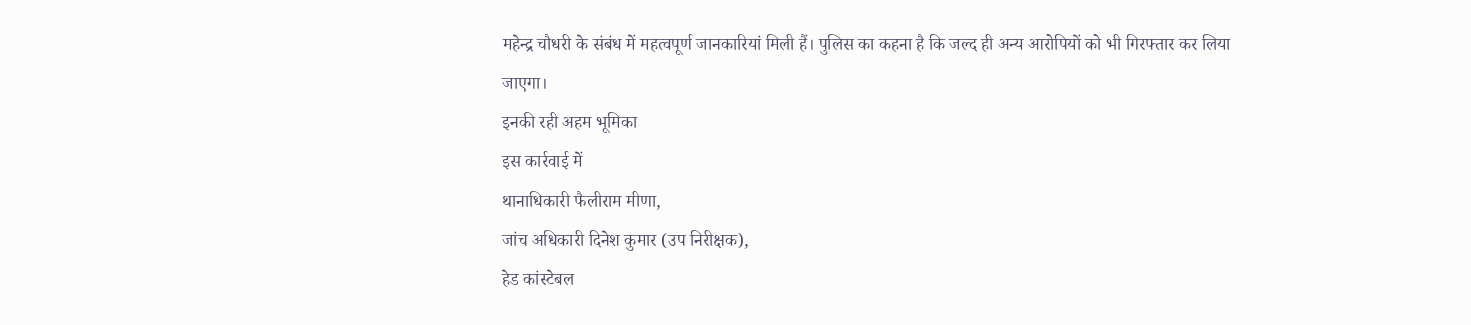महेन्द्र चौधरी के संबंध में महत्वपूर्ण जानकारियां मिली हैं। पुलिस का कहना है कि जल्द ही अन्य आरोपियों को भी गिरफ्तार कर लिया जाएगा।
इनकी रही अहम भूमिका
इस कार्रवाई में
थानाधिकारी फैलीराम मीणा,
जांच अधिकारी दिनेश कुमार (उप निरीक्षक),
हेड कांस्टेबल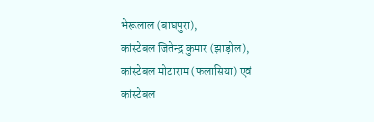भेरूलाल (बाघपुरा),
कांस्टेबल जितेन्द्र कुमार (झाड़ोल),
कांस्टेबल मोटाराम (फलासिया) एवं
कांस्टेबल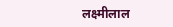लक्ष्मीलाल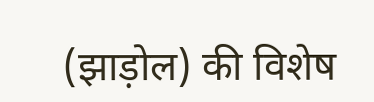(झाड़ोल) की विशेष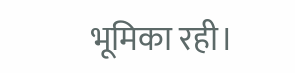भूमिका रही।